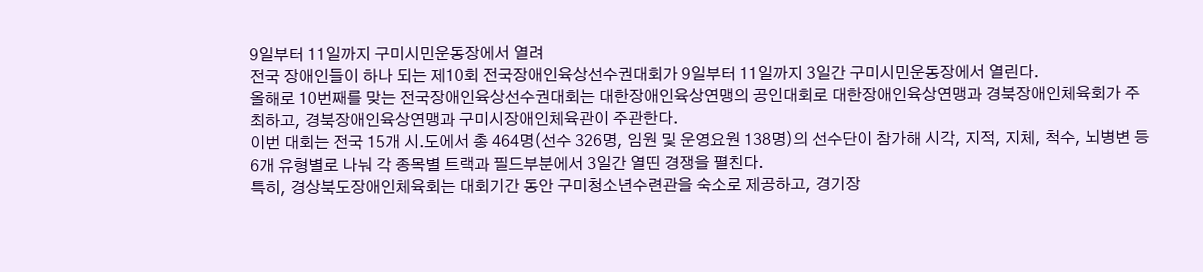9일부터 11일까지 구미시민운동장에서 열려
전국 장애인들이 하나 되는 제10회 전국장애인육상선수권대회가 9일부터 11일까지 3일간 구미시민운동장에서 열린다.
올해로 10번째를 맞는 전국장애인육상선수권대회는 대한장애인육상연맹의 공인대회로 대한장애인육상연맹과 경북장애인체육회가 주최하고, 경북장애인육상연맹과 구미시장애인체육관이 주관한다.
이번 대회는 전국 15개 시․도에서 총 464명(선수 326명, 임원 및 운영요원 138명)의 선수단이 참가해 시각, 지적, 지체, 척수, 뇌병변 등 6개 유형별로 나눠 각 종목별 트랙과 필드부분에서 3일간 열띤 경쟁을 펼친다.
특히, 경상북도장애인체육회는 대회기간 동안 구미청소년수련관을 숙소로 제공하고, 경기장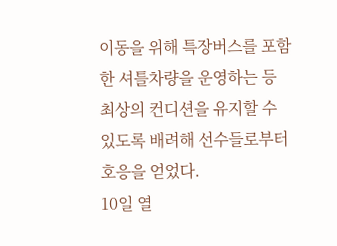이동을 위해 특장버스를 포함한 셔틀차량을 운영하는 등 최상의 컨디션을 유지할 수 있도록 배려해 선수들로부터 호응을 얻었다.
10일 열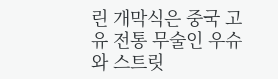린 개막식은 중국 고유 전통 무술인 우슈와 스트릿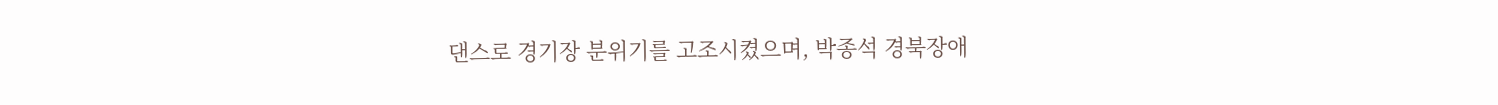댄스로 경기장 분위기를 고조시켰으며, 박종석 경북장애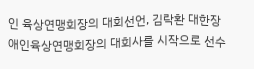인 육상연맹회장의 대회선언, 김락환 대한장애인육상연맹회장의 대회사를 시작으로 선수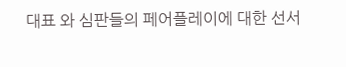대표 와 심판들의 페어플레이에 대한 선서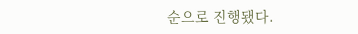순으로 진행됐다.